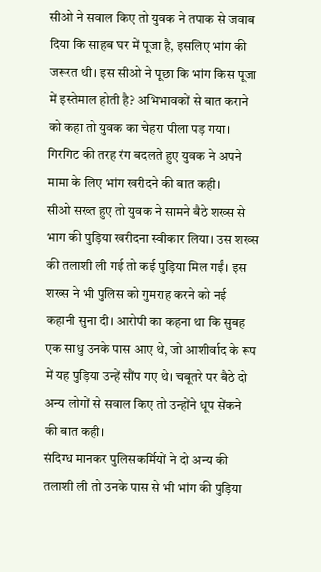सीओ ने सवाल किए तो युवक ने तपाक से जवाब दिया कि साहब घर में पूजा है, इसलिए भांग की जरूरत थी। इस सीओ ने पूछा कि भांग किस पूजा में इस्तेमाल होती है? अभिभावकों से बात कराने को कहा तो युवक का चेहरा पीला पड़ गया। गिरगिट की तरह रंग बदलते हुए युवक ने अपने मामा के लिए भांग खरीदने की बात कही।
सीओ सख्त हुए तो युवक ने सामने बैठे शख्स से भाग की पुड़िया खरीदना स्वीकार लिया। उस शख्स की तलाशी ली गई तो कई पुड़िया मिल गईं। इस शख्स ने भी पुलिस को गुमराह करने को नई कहानी सुना दी। आरोपी का कहना था कि सुबह एक साधु उनके पास आए थे, जो आशीर्वाद के रूप में यह पुड़िया उन्हें सौंप गए थे। चबूतरे पर बैठे दो अन्य लोगों से सवाल किए तो उन्होंने धूप सेंकने की बात कही।
संदिग्ध मानकर पुलिसकर्मियों ने दो अन्य की तलाशी ली तो उनके पास से भी भांग की पुड़िया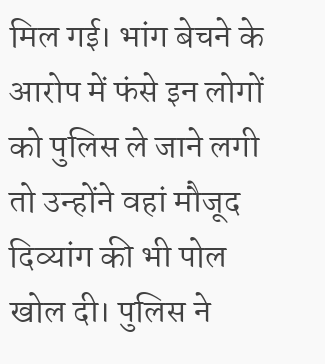मिल गई। भांग बेचने के आरोप में फंसे इन लोगों को पुलिस ले जाने लगी तो उन्होंने वहां मौजूद दिव्यांग की भी पोल खोल दी। पुलिस ने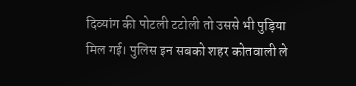दिव्यांग की पोटली टटोली तो उससे भी पुड़िया मिल गई। पुलिस इन सबको शहर कोतवाली ले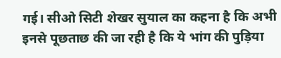गई। सीओ सिटी शेखर सुयाल का कहना है कि अभी इनसे पूछताछ की जा रही है कि ये भांग की पुड़िया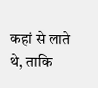कहां से लाते थे, ताकि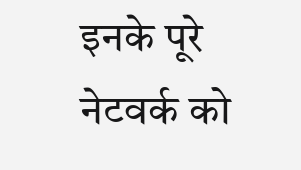इनके पूरे नेटवर्क को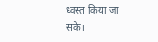ध्वस्त किया जा सके।